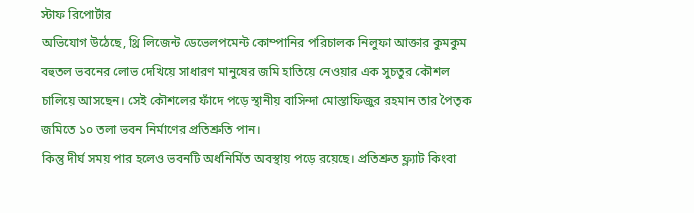স্টাফ রিপোর্টার
অভিযোগ উঠেছে, থ্রি লিজেন্ট ডেভেলপমেন্ট কোম্পানির পরিচালক নিলুফা আক্তার কুমকুম বহুতল ভবনের লোভ দেখিয়ে সাধারণ মানুষের জমি হাতিয়ে নেওয়ার এক সুচতুর কৌশল চালিয়ে আসছেন। সেই কৌশলের ফাঁদে পড়ে স্থানীয় বাসিন্দা মোস্তাফিজুর রহমান তার পৈতৃক জমিতে ১০ তলা ভবন নির্মাণের প্রতিশ্রুতি পান।
কিন্তু দীর্ঘ সময় পার হলেও ভবনটি অর্ধনির্মিত অবস্থায় পড়ে রয়েছে। প্রতিশ্রুত ফ্ল্যাট কিংবা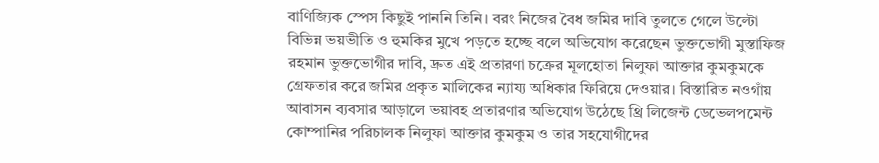বাণিজ্যিক স্পেস কিছুই পাননি তিনি। বরং নিজের বৈধ জমির দাবি তুলতে গেলে উল্টো বিভিন্ন ভয়ভীতি ও হুমকির মুখে পড়তে হচ্ছে বলে অভিযোগ করেছেন ভুক্তভোগী মুস্তাফিজ রহমান ভুক্তভোগীর দাবি, দ্রুত এই প্রতারণা চক্রের মূলহোতা নিলুফা আক্তার কুমকুমকে গ্রেফতার করে জমির প্রকৃত মালিকের ন্যায্য অধিকার ফিরিয়ে দেওয়ার। বিস্তারিত নওগাঁয় আবাসন ব্যবসার আড়ালে ভয়াবহ প্রতারণার অভিযোগ উঠেছে থ্রি লিজেন্ট ডেভেলপমেন্ট কোম্পানির পরিচালক নিলুফা আক্তার কুমকুম ও তার সহযোগীদের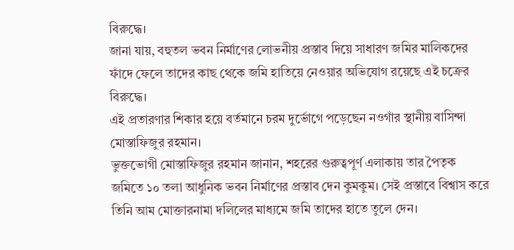বিরুদ্ধে।
জানা যায়, বহুতল ভবন নির্মাণের লোভনীয় প্রস্তাব দিয়ে সাধারণ জমির মালিকদের ফাঁদে ফেলে তাদের কাছ থেকে জমি হাতিয়ে নেওয়ার অভিযোগ রয়েছে এই চক্রের বিরুদ্ধে।
এই প্রতারণার শিকার হয়ে বর্তমানে চরম দুর্ভোগে পড়েছেন নওগাঁর স্থানীয় বাসিন্দা মোস্তাফিজুর রহমান।
ভুক্তভোগী মোস্তাফিজুর রহমান জানান, শহরের গুরুত্বপূর্ণ এলাকায় তার পৈতৃক জমিতে ১০ তলা আধুনিক ভবন নির্মাণের প্রস্তাব দেন কুমকুম। সেই প্রস্তাবে বিশ্বাস করে তিনি আম মোক্তারনামা দলিলের মাধ্যমে জমি তাদের হাতে তুলে দেন।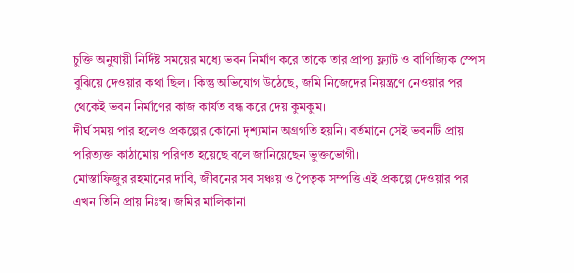চুক্তি অনুযায়ী নির্দিষ্ট সময়ের মধ্যে ভবন নির্মাণ করে তাকে তার প্রাপ্য ফ্ল্যাট ও বাণিজ্যিক স্পেস বুঝিয়ে দেওয়ার কথা ছিল। কিন্তু অভিযোগ উঠেছে, জমি নিজেদের নিয়ন্ত্রণে নেওয়ার পর থেকেই ভবন নির্মাণের কাজ কার্যত বন্ধ করে দেয় কুমকুম।
দীর্ঘ সময় পার হলেও প্রকল্পের কোনো দৃশ্যমান অগ্রগতি হয়নি। বর্তমানে সেই ভবনটি প্রায় পরিত্যক্ত কাঠামোয় পরিণত হয়েছে বলে জানিয়েছেন ভুক্তভোগী।
মোস্তাফিজুর রহমানের দাবি, জীবনের সব সঞ্চয় ও পৈতৃক সম্পত্তি এই প্রকল্পে দেওয়ার পর এখন তিনি প্রায় নিঃস্ব। জমির মালিকানা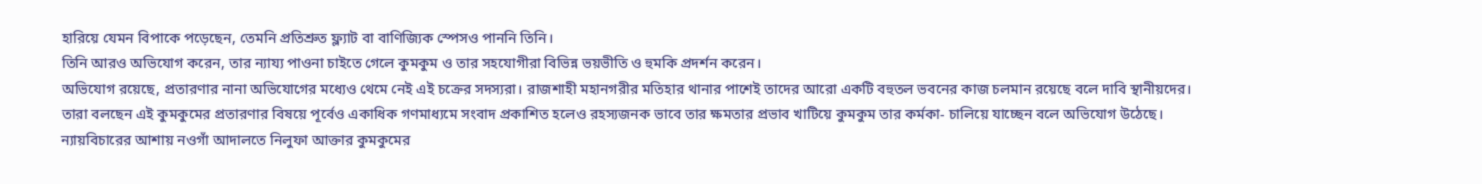হারিয়ে যেমন বিপাকে পড়েছেন, তেমনি প্রতিশ্রুত ফ্ল্যাট বা বাণিজ্যিক স্পেসও পাননি তিনি।
তিনি আরও অভিযোগ করেন, তার ন্যায্য পাওনা চাইতে গেলে কুমকুম ও তার সহযোগীরা বিভিন্ন ভয়ভীতি ও হুমকি প্রদর্শন করেন।
অভিযোগ রয়েছে, প্রতারণার নানা অভিযোগের মধ্যেও থেমে নেই এই চক্রের সদস্যরা। রাজশাহী মহানগরীর মতিহার থানার পাশেই তাদের আরো একটি বহুতল ভবনের কাজ চলমান রয়েছে বলে দাবি স্থানীয়দের।
তারা বলছেন এই কুমকুমের প্রতারণার বিষয়ে পূর্বেও একাধিক গণমাধ্যমে সংবাদ প্রকাশিত হলেও রহস্যজনক ভাবে তার ক্ষমতার প্রভাব খাটিয়ে কুমকুম তার কর্মকা- চালিয়ে যাচ্ছেন বলে অভিযোগ উঠেছে।
ন্যায়বিচারের আশায় নওগাঁ আদালতে নিলুফা আক্তার কুমকুমের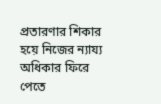প্রতারণার শিকার হয়ে নিজের ন্যায্য অধিকার ফিরে পেতে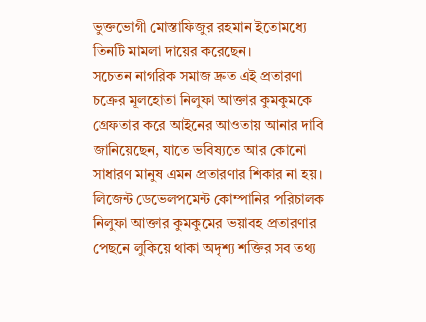ভুক্তভোগী মোস্তাফিজুর রহমান ইতোমধ্যে তিনটি মামলা দায়ের করেছেন।
সচেতন নাগরিক সমাজ দ্রুত এই প্রতারণা চক্রের মূলহোতা নিলুফা আক্তার কুমকুমকে গ্রেফতার করে আইনের আওতায় আনার দাবি জানিয়েছেন, যাতে ভবিষ্যতে আর কোনো সাধারণ মানুষ এমন প্রতারণার শিকার না হয়। লিজেন্ট ডেভেলপমেন্ট কোম্পানির পরিচালক নিলুফা আক্তার কুমকুমের ভয়াবহ প্রতারণার পেছনে লুকিয়ে থাকা অদৃশ্য শক্তির সব তথ্য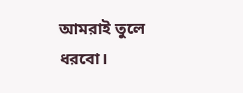আমরাই তুলে ধরবো।